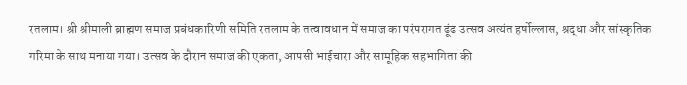रतलाम। श्री श्रीमाली ब्राह्मण समाज प्रबंधकारिणी समिति रतलाम के तत्वावधान में समाज का परंपरागत ढूंढ उत्सव अत्यंत हर्षोल्लास, श्रद्धा और सांस्कृतिक गरिमा के साथ मनाया गया। उत्सव के दौरान समाज की एकता, आपसी भाईचारा और सामूहिक सहभागिता की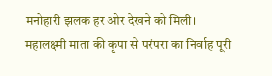मनोहारी झलक हर ओर देखने को मिली।
महालक्ष्मी माता की कृपा से परंपरा का निर्वाह पूरी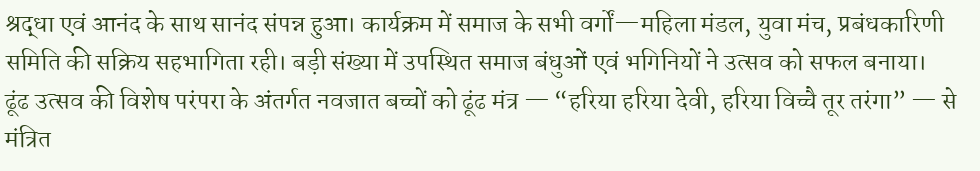श्रद्धा एवं आनंद के साथ सानंद संपन्न हुआ। कार्यक्रम में समाज के सभी वर्गों—महिला मंडल, युवा मंच, प्रबंधकारिणी समिति की सक्रिय सहभागिता रही। बड़ी संख्या में उपस्थित समाज बंधुओं एवं भगिनियों ने उत्सव को सफल बनाया।
ढूंढ उत्सव की विशेष परंपरा के अंतर्गत नवजात बच्चों को ढूंढ मंत्र — “हरिया हरिया देवी, हरिया विच्चै तूर तरंगा” — से मंत्रित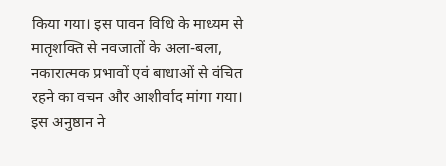किया गया। इस पावन विधि के माध्यम से मातृशक्ति से नवजातों के अला-बला, नकारात्मक प्रभावों एवं बाधाओं से वंचित रहने का वचन और आशीर्वाद मांगा गया। इस अनुष्ठान ने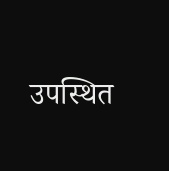उपस्थित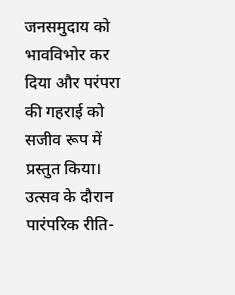जनसमुदाय को भावविभोर कर दिया और परंपरा की गहराई को सजीव रूप में प्रस्तुत किया।
उत्सव के दौरान पारंपरिक रीति-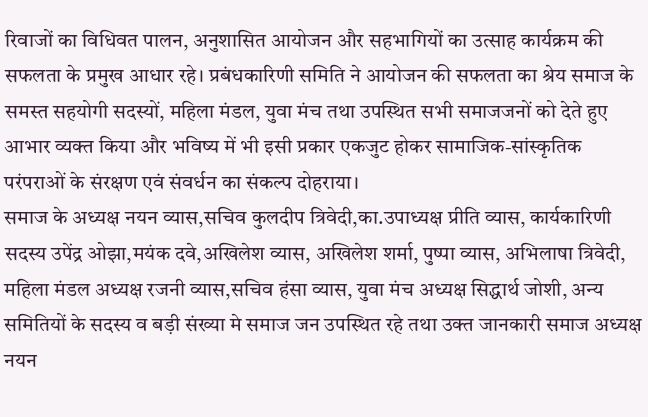रिवाजों का विधिवत पालन, अनुशासित आयोजन और सहभागियों का उत्साह कार्यक्रम की सफलता के प्रमुख आधार रहे। प्रबंधकारिणी समिति ने आयोजन की सफलता का श्रेय समाज के समस्त सहयोगी सदस्यों, महिला मंडल, युवा मंच तथा उपस्थित सभी समाजजनों को देते हुए आभार व्यक्त किया और भविष्य में भी इसी प्रकार एकजुट होकर सामाजिक-सांस्कृतिक परंपराओं के संरक्षण एवं संवर्धन का संकल्प दोहराया।
समाज के अध्यक्ष नयन व्यास,सचिव कुलदीप त्रिवेदी,का.उपाध्यक्ष प्रीति व्यास, कार्यकारिणी सदस्य उपेंद्र ओझा,मयंक दवे,अखिलेश व्यास, अखिलेश शर्मा, पुष्पा व्यास, अभिलाषा त्रिवेदी, महिला मंडल अध्यक्ष रजनी व्यास,सचिव हंसा व्यास, युवा मंच अध्यक्ष सिद्धार्थ जोशी, अन्य समितियों के सदस्य व बड़ी संख्या मे समाज जन उपस्थित रहे तथा उक्त जानकारी समाज अध्यक्ष नयन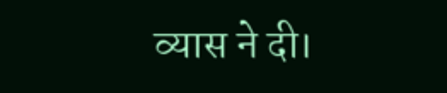व्यास ने दी।